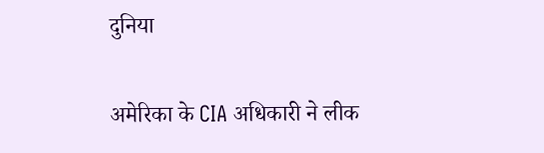दुनिया

अमेरिका के CIA अधिकारी ने लीक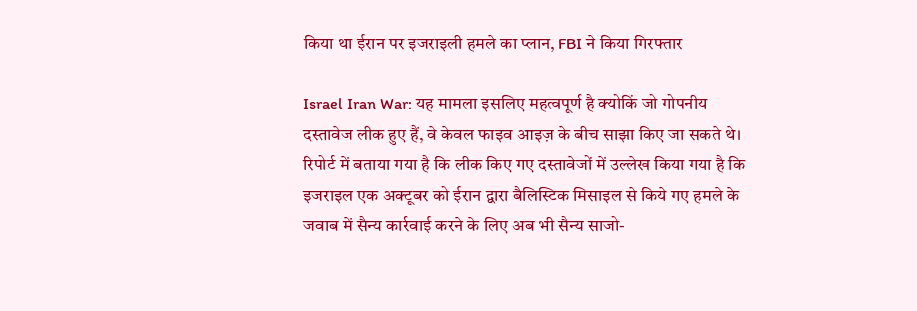किया था ईरान पर इजराइली हमले का प्लान, FBI ने किया गिरफ्तार

Israel Iran War: यह मामला इसलिए महत्वपूर्ण है क्योकिं जो गोपनीय दस्तावेज लीक हुए हैं, वे केवल फाइव आइज़ के बीच साझा किए जा सकते थे। रिपोर्ट में बताया गया है कि लीक किए गए दस्तावेजों में उल्लेख किया गया है कि इजराइल एक अक्टूबर को ईरान द्वारा बैलिस्टिक मिसाइल से किये गए हमले के जवाब में सैन्य कार्रवाई करने के लिए अब भी सैन्य साजो-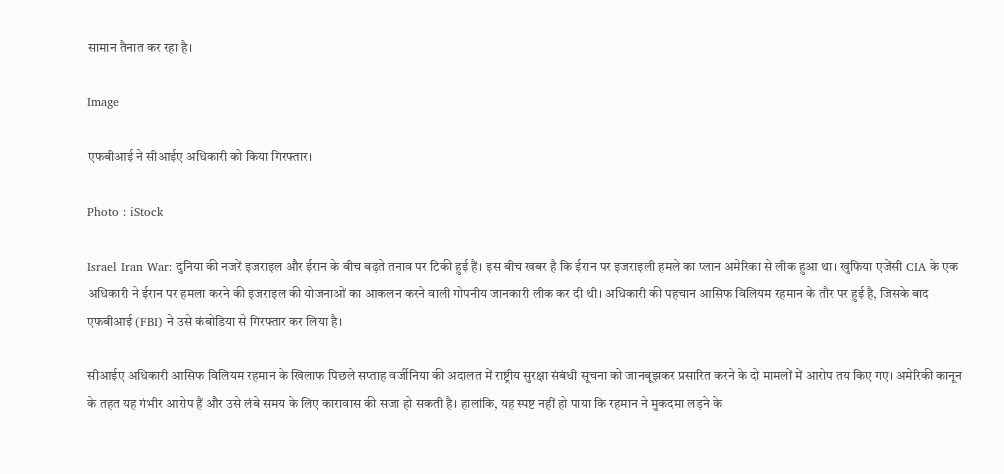सामान तैनात कर रहा है।

Image

एफबीआई ने सीआईए अधिकारी को किया गिरफ्तार।

Photo : iStock

Israel Iran War: दुनिया की नजरें इजराइल और ईरान के बीच बढ़ते तनाव पर टिकी हुई हैं। इस बीच खबर है कि ईरान पर इजराइली हमले का प्लान अमेरिका से लीक हुआ था। खुफिया एजेंसी CIA के एक अधिकारी ने ईरान पर हमला करने की इजराइल की योजनाओं का आकलन करने वाली गोपनीय जानकारी लीक कर दी थी। अधिकारी की पहचान आसिफ विलियम रहमान के तौर पर हुई है, जिसके बाद एफबीआई (FBI) ने उसे कंबोडिया से गिरफ्तार कर लिया है।

सीआईए अधिकारी आसिफ विलियम रहमान के खिलाफ पिछले सप्ताह वर्जीनिया की अदालत में राष्ट्रीय सुरक्षा संबंधी सूचना को जानबूझकर प्रसारित करने के दो मामलों में आरोप तय किए गए। अमेरिकी कानून के तहत यह गंभीर आरोप हैं और उसे लंबे समय के लिए कारावास की सजा हो सकती है। हालांकि, यह स्पष्ट नहीं हो पाया कि रहमान ने मुकदमा लड़ने के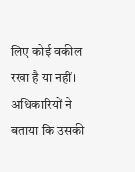लिए कोई वकील रखा है या नहीं। अधिकारियों ने बताया कि उसकी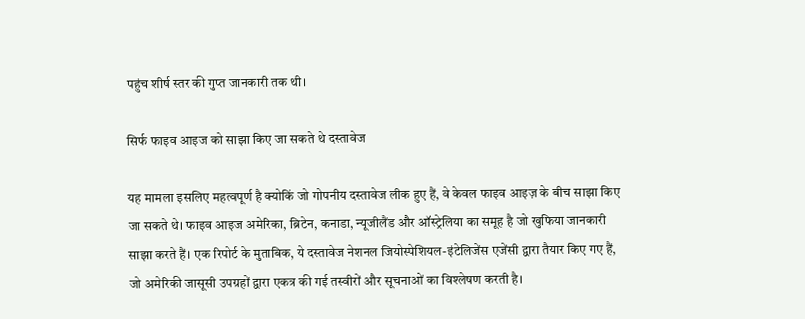पहुंच शीर्ष स्तर की गुप्त जानकारी तक थी।

सिर्फ फाइव आइज को साझा किए जा सकते थे दस्तावेज

यह मामला इसलिए महत्वपूर्ण है क्योकिं जो गोपनीय दस्तावेज लीक हुए हैं, वे केवल फाइव आइज़ के बीच साझा किए जा सकते थे। फाइव आइज अमेरिका, ब्रिटेन, कनाडा, न्यूजीलैंड और ऑस्ट्रेलिया का समूह है जो खुफिया जानकारी साझा करते हैं। एक रिपोर्ट के मुताबिक, ये दस्तावेज नेशनल जियोस्पेशियल-इंटेलिजेंस एजेंसी द्वारा तैयार किए गए हैं, जो अमेरिकी जासूसी उपग्रहों द्वारा एकत्र की गई तस्वीरों और सूचनाओं का विश्लेषण करती है।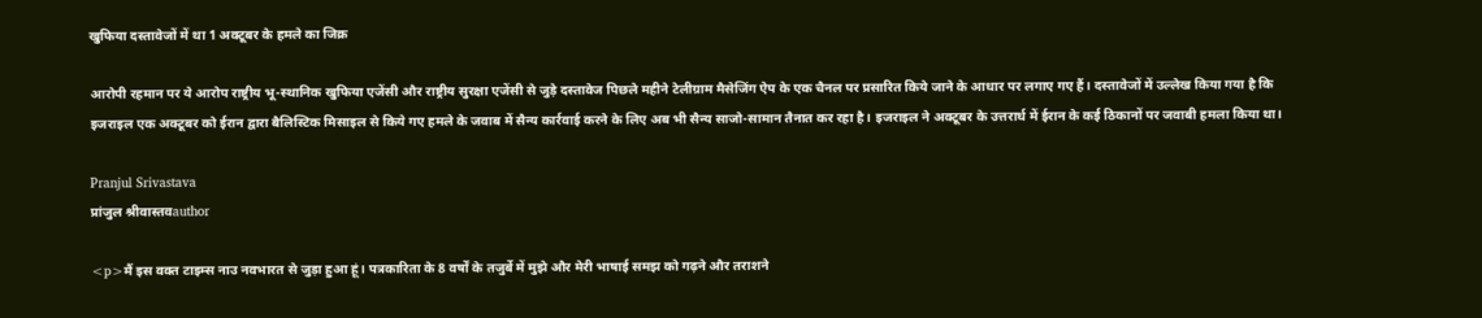खुफिया दस्तावेजों में था 1 अक्टूबर के हमले का जिक्र

आरोपी रहमान पर ये आरोप राष्ट्रीय भू-स्थानिक खुफिया एजेंसी और राष्ट्रीय सुरक्षा एजेंसी से जुड़े दस्तावेज पिछले महीने टेलीग्राम मैसेजिंग ऐप के एक चैनल पर प्रसारित किये जाने के आधार पर लगाए गए हैं। दस्तावेजों में उल्लेख किया गया है कि इजराइल एक अक्टूबर को ईरान द्वारा बैलिस्टिक मिसाइल से किये गए हमले के जवाब में सैन्य कार्रवाई करने के लिए अब भी सैन्य साजो-सामान तैनात कर रहा है। इजराइल ने अक्टूबर के उत्तरार्ध में ईरान के कई ठिकानों पर जवाबी हमला किया था।

Pranjul Srivastava
प्रांजुल श्रीवास्तवauthor

<p>मैं इस वक्त टाइम्स नाउ नवभारत से जुड़ा हुआ हूं। पत्रकारिता के 8 वर्षों के तजुर्बे में मुझे और मेरी भाषाई समझ को गढ़ने और तराशने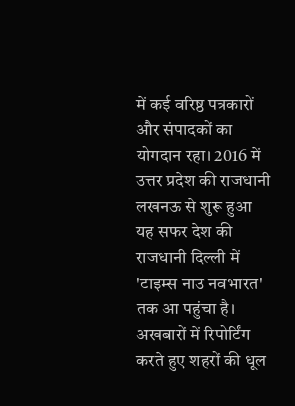में कई वरिष्ठ पत्रकारों और संपादकों का योगदान रहा। 2016 में उत्तर प्रदेश की राजधानी लखनऊ से शुरू हुआ यह सफर देश की राजधानी दिल्ली में 'टाइम्स नाउ नवभारत' तक आ पहुंचा है। अखबारों में रिपोर्टिंग करते हुए शहरों की धूल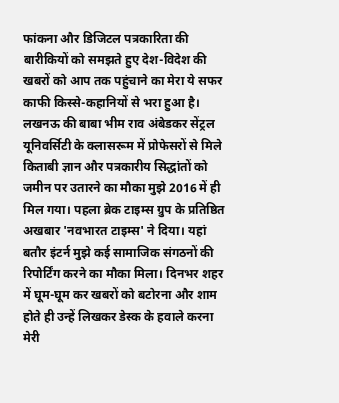फांकना और डिजिटल पत्रकारिता की बारीकियों को समझते हुए देश-विदेश की खबरों को आप तक पहुंचाने का मेरा ये सफर काफी किस्से-कहानियों से भरा हुआ है। लखनऊ की बाबा भीम राव अंबेडकर सेंट्रल यूनिवर्सिटी के क्लासरूम में प्रोफेसरों से मिले किताबी ज्ञान और पत्रकारीय सिद्धांतों को जमीन पर उतारने का मौका मुझे 2016 में ही मिल गया। पहला ब्रेक टाइम्स ग्रुप के प्रतिष्ठित अखबार 'नवभारत टाइम्स' ने दिया। यहां बतौर इंटर्न मुझे कई सामाजिक संगठनों की रिपोर्टिंग करने का मौका मिला। दिनभर शहर में घूम-घूम कर खबरों को बटोरना और शाम होते ही उन्हें लिखकर डेस्क के हवाले करना मेरी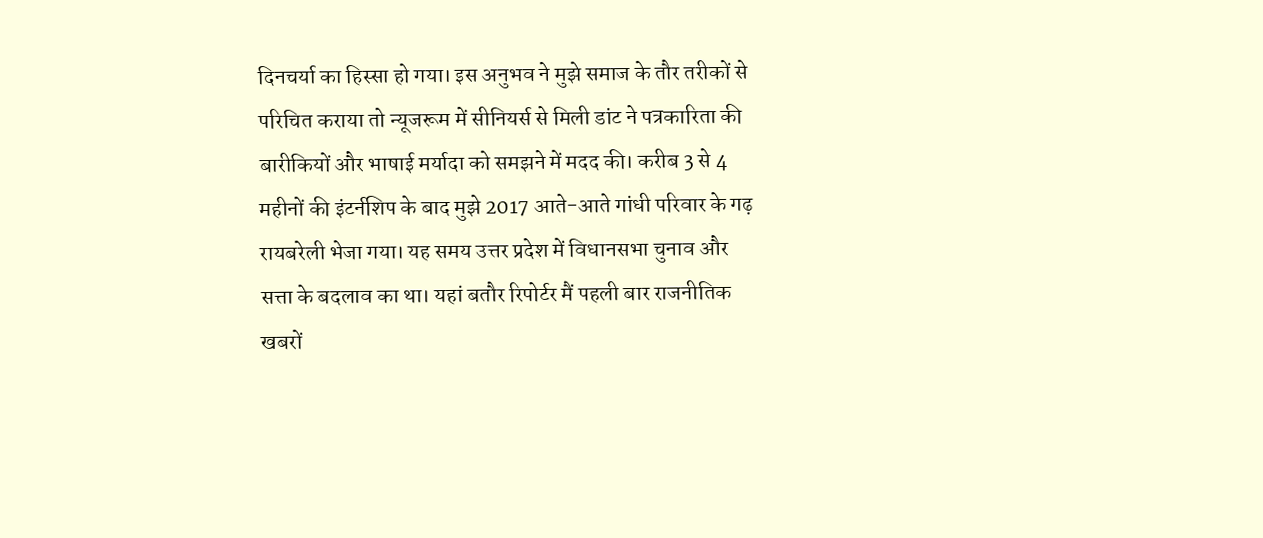दिनचर्या का हिस्सा हो गया। इस अनुभव ने मुझे समाज के तौर तरीकों से परिचित कराया तो न्यूजरूम में सीनियर्स से मिली डांट ने पत्रकारिता की बारीकियों और भाषाई मर्यादा को समझने में मदद की। करीब 3 से 4 महीनों की इंटर्नशिप के बाद मुझे 2017 आते-आते गांधी परिवार के गढ़ रायबरेली भेजा गया। यह समय उत्तर प्रदेश में विधानसभा चुनाव और सत्ता के बदलाव का था। यहां बतौर रिपोर्टर मैं पहली बार राजनीतिक खबरों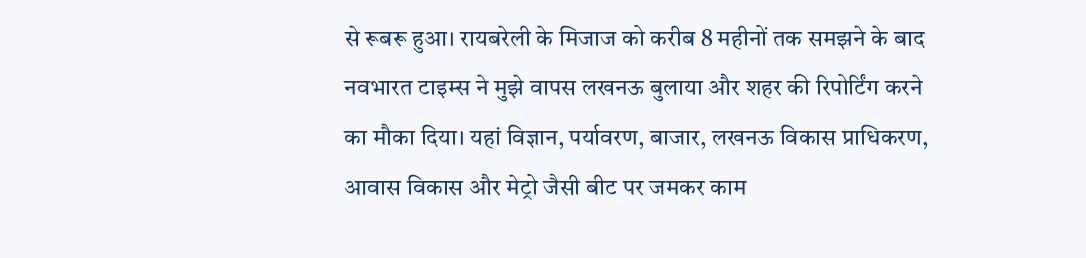से रूबरू हुआ। रायबरेली के मिजाज को करीब 8 महीनों तक समझने के बाद नवभारत टाइम्स ने मुझे वापस लखनऊ बुलाया और शहर की रिपोर्टिंग करने का मौका दिया। यहां विज्ञान, पर्यावरण, बाजार, लखनऊ विकास प्राधिकरण, आवास विकास और मेट्रो जैसी बीट पर जमकर काम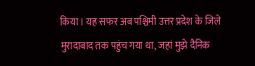किया। यह सफर अब पश्चिमी उत्तर प्रदेश के जिले मुरादाबाद तक पहुंच गया था, जहां मुझे दैनिक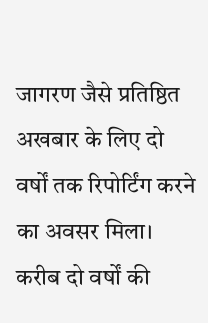जागरण जैसे प्रतिष्ठित अखबार के लिए दो वर्षों तक रिपोर्टिंग करने का अवसर मिला। करीब दो वर्षों की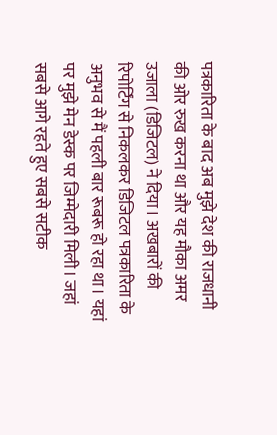पत्रकारिता के बाद अब मुझे देश की राजधानी की ओर रुख करना था और यह मौका अमर उजाला (डिजिटल) ने दिया। अखबारों की रिपोर्टिंग से निकलकर डिजिटल पत्रकारिता के अनुभव से मैं पहली बार रूबरू हो रहा था। यहां पर मुझे मेन डेस्क पर जिम्मेदारी मिली। जहां सबसे आगे रहते हुए सबसे सटीक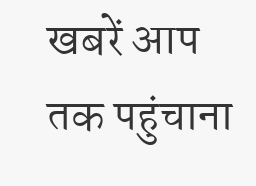खबरें आप तक पहुंचाना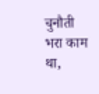चुनौती भरा काम था,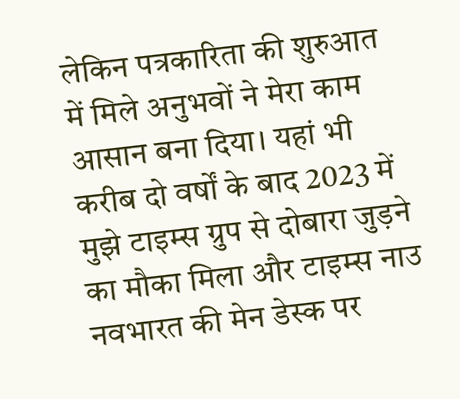लेकिन पत्रकारिता की शुरुआत में मिले अनुभवों ने मेरा काम आसान बना दिया। यहां भी करीब दो वर्षों के बाद 2023 में मुझे टाइम्स ग्रुप से दोबारा जुड़ने का मौका मिला और टाइम्स नाउ नवभारत की मेन डेस्क पर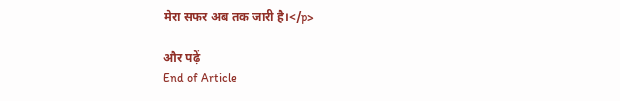मेरा सफर अब तक जारी है।</p>

और पढ़ें
End of Article